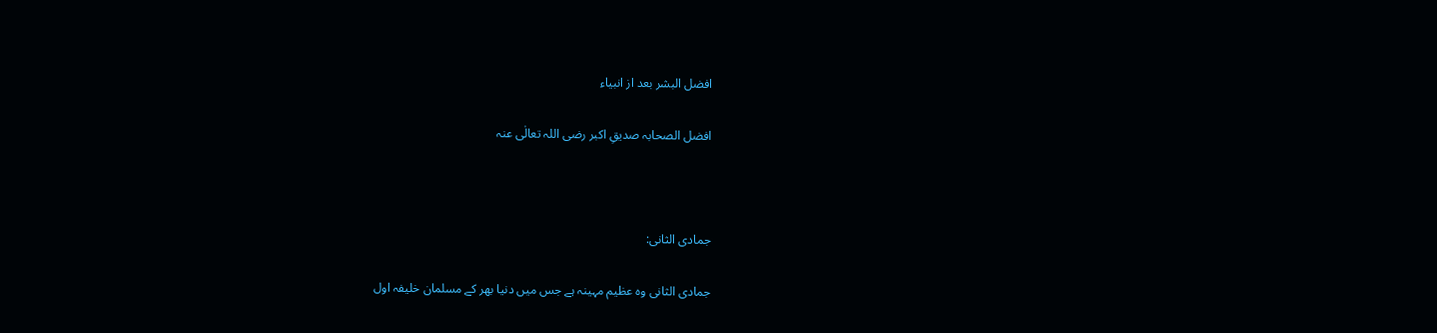افضل البشر بعد از انبیاء

افضل الصحابہ صدیقِ اکبر رضی اللہ تعالٰی عنہ



جمادی الثانی:

جمادی الثانی وہ عظیم مہینہ ہے جس میں دنیا بھر کے مسلمان خلیفہ اول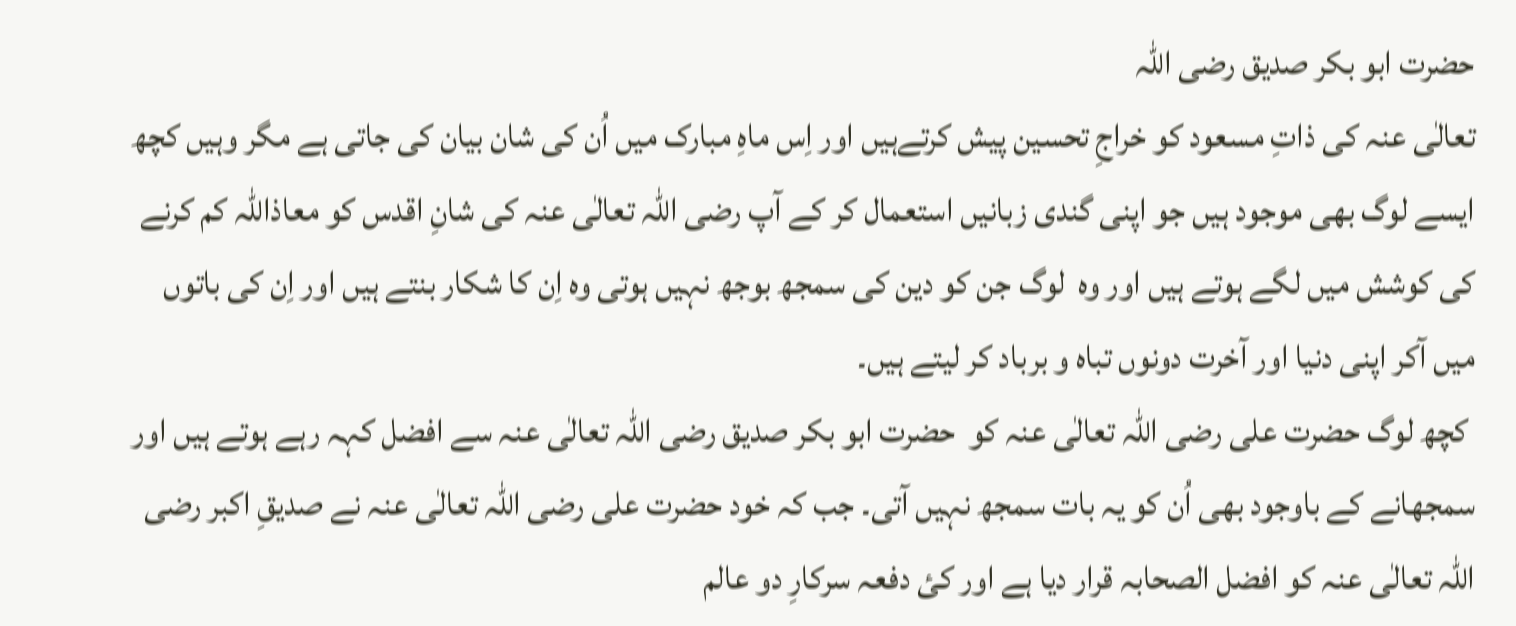حضرت ابو بکر صدیق رضی اللہ
تعالٰی عنہ کی ذاتِ مسعود کو خراجِ تحسین پیش کرتےہیں اور اِس ماہِ مبارک میں اُن کی شان بیان کی جاتی ہے مگر وہیں کچھ ایسے لوگ بھی موجود ہیں جو اپنی گندی زبانیں استعمال کر کے آپ رضی اللہ تعالٰی عنہ کی شانِ اقدس کو معاذاللہ کم کرنے کی کوشش میں لگے ہوتے ہیں اور وہ  لوگ جن کو دین کی سمجھ بوجھ نہیں ہوتی وہ اِن کا شکار بنتے ہیں اور اِن کی باتوں میں آکر اپنی دنیا اور آخرت دونوں تباہ و برباد کر لیتے ہیں۔
 کچھ لوگ حضرت علی رضی اللہ تعالٰی عنہ کو  حضرت ابو بکر صدیق رضی اللہ تعالٰی عنہ سے افضل کہہ رہے ہوتے ہیں اور سمجھانے کے باوجود بھی اُن کو یہ بات سمجھ نہیں آتی۔ جب کہ خود حضرت علی رضی اللہ تعالٰی عنہ نے صدیقِ اکبر رضی اللہ تعالٰی عنہ کو افضل الصحابہ قرار دیا ہے اور کئ دفعہ سرکارِ دو عالم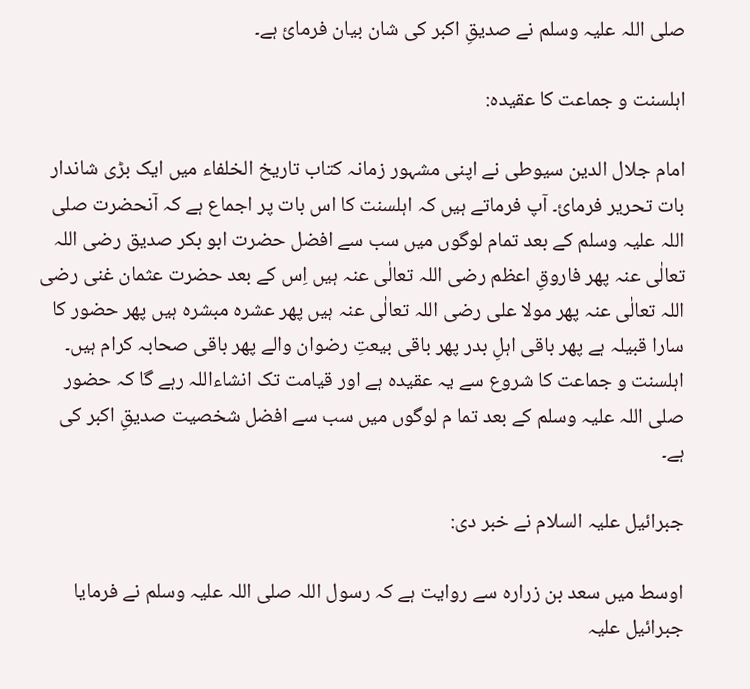صلی اللہ علیہ وسلم نے صدیقِ اکبر کی شان بیان فرمائ ہے۔

اہلسنت و جماعت کا عقیدہ:

امام جلال الدین سیوطی نے اپنی مشہور زمانہ کتاب تاریخ الخلفاء میں ایک بڑی شاندار بات تحریر فرمائ۔ آپ فرماتے ہیں کہ اہلسنت کا اس بات پر اجماع ہے کہ آنحضرت صلی اللہ علیہ وسلم کے بعد تمام لوگوں میں سب سے افضل حضرت ابو بکر صدیق رضی اللہ تعالٰی عنہ پھر فاروقِ اعظم رضی اللہ تعالٰی عنہ ہیں اِس کے بعد حضرت عثمان غنی رضی اللہ تعالٰی عنہ پھر مولا علی رضی اللہ تعالٰی عنہ ہیں پھر عشرہ مبشرہ ہیں پھر حضور کا سارا قبیلہ ہے پھر باقی اہلِ بدر پھر باقی بیعتِ رضوان والے پھر باقی صحابہ کرام ہیں۔ اہلسنت و جماعت کا شروع سے یہ عقیدہ ہے اور قیامت تک انشاءاللہ رہے گا کہ حضور صلی اللہ علیہ وسلم کے بعد تما م لوگوں میں سب سے افضل شخصیت صدیقِ اکبر کی ہے۔

جبرائیل علیہ السلام نے خبر دی:

اوسط میں سعد بن زرارہ سے روایت ہے کہ رسول اللہ صلی اللہ علیہ وسلم نے فرمایا جبرائیل علیہ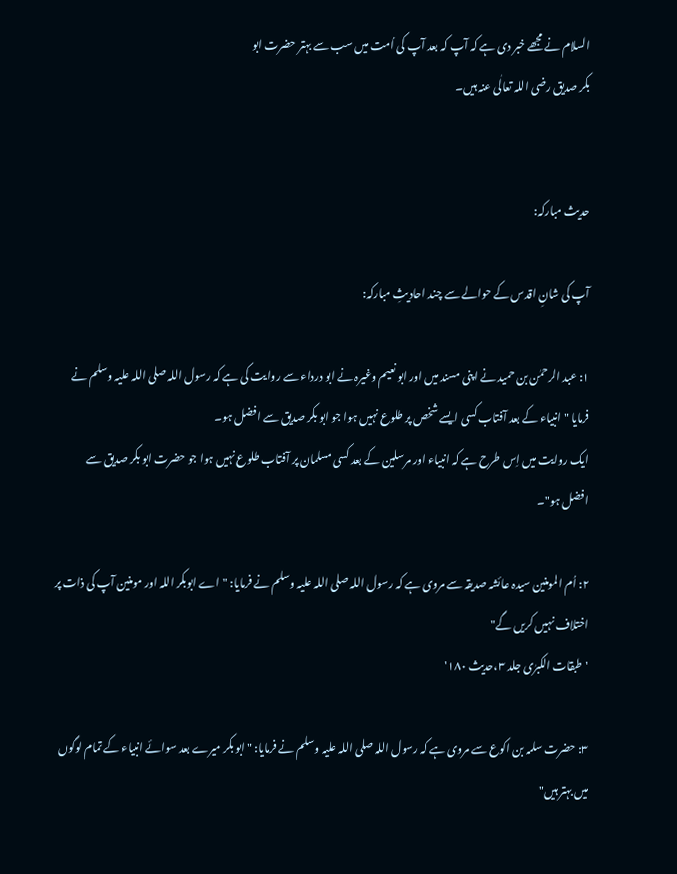السلام نے مجھے خبر دی ہے کہ آپ کہ بعد آپ کی اُمت میں سب سے بہتر حضرت ابو
بکر صدیق رضی اللہ تعالٰی عنہ ہیں۔


حدیث مبارکہ:

آپ کی شانِ اقدس کے حوالے سے چند احادیثِ مبارکہ:

۱: عبد الرحمٰن بن حمید نے اپنی مسند میں اور ابو نعیم وغیرہ نے ابو درداء سے روایت کی ہے کہ رسول اللہ صلی اللہ علیہ وسلم نے فرمایا " انبیاء کے بعد آفتاب کسی ایسے شخص پر طلوع نہیں ہوا جو ابو بکر صدیق سے افضل ہو۔
ایک روایت میں اِس طرح ہے کہ انبیاء اور مرسلین کے بعد کسی مسلمان پر آفتاب طلوع نہیں ہوا جو حضرت ابو بکر صدیق سے افضل ہو"۔

۲: اُم المومنین سیدہ عائشہ صدیقہ سے مروی ہے کہ رسول اللہ صلی اللہ علیہ وسلم نے فرمایا: "اے ابوبکر اللہ اور مومنین آپ کی ذات پر اختلاف نہیں کریں گے"
'طبقات الکبرٰی جلد ۳،حدیث ۱۸۰'

۳: حضرت سلمہ بن اکوع سے مروی ہے کہ رسول اللہ صلی اللہ علیہ وسلم نے فرمایا: "ابو بکر میرے بعد سوائے انبیاء کے تمام لوگوں میں بہتر ہیں"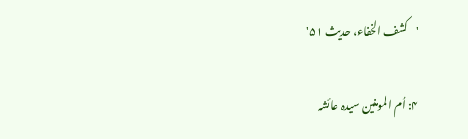'کشف الخفاء، حدیث ۵۱'

۴: اُم المومنین سیدہ عائشہ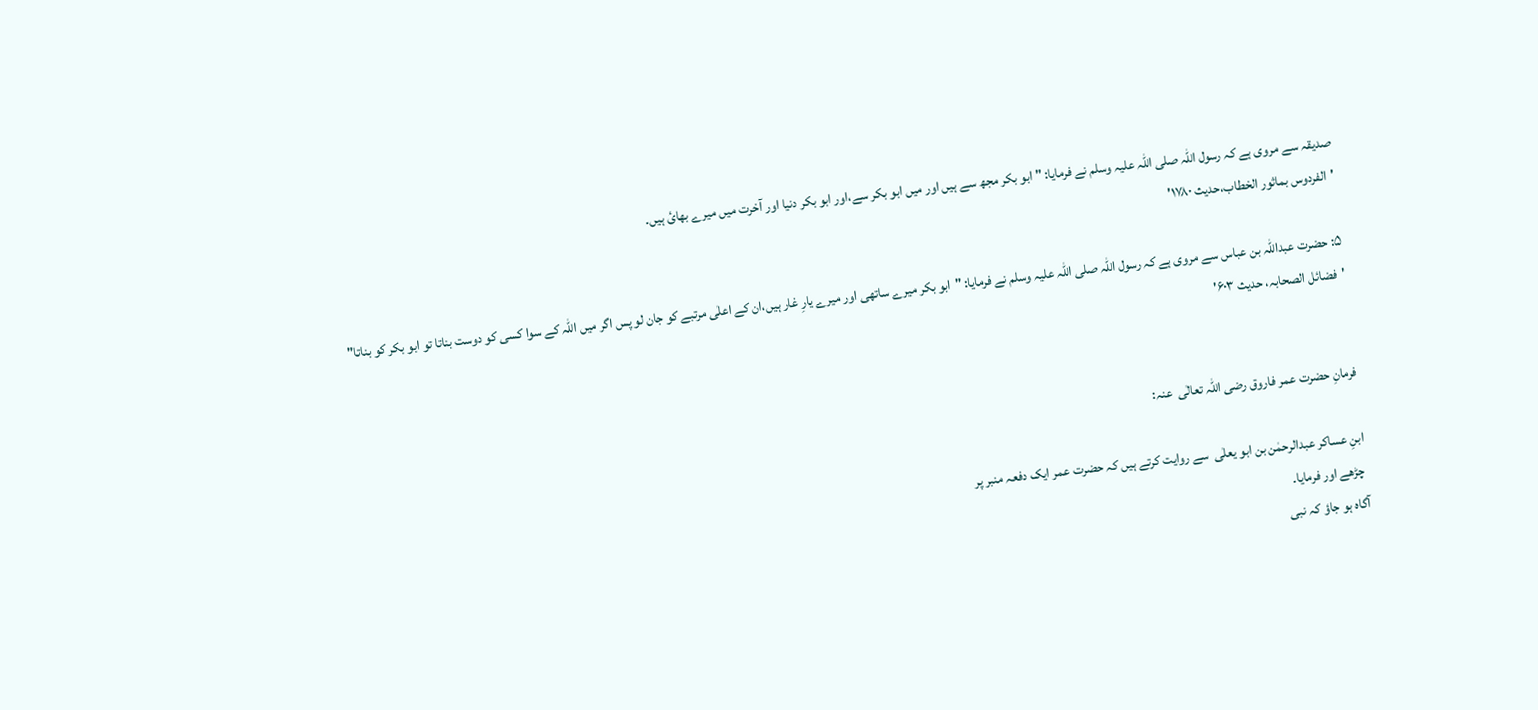صدیقہ سے مروی ہے کہ رسول اللہ صلی اللہ علیہ وسلم نے فرمایا: " ابو بکر مجھ سے ہیں اور میں ابو بکر سے،اور ابو بکر دنیا اور آخرت میں میرے بھائ ہیں۔
'الفردوس بماثور الخطاب،حدیث ۱۷۸۰'

۵: حضرت عبداللہ بن عباس سے مروی ہے کہ رسول اللہ صلی اللہ علیہ وسلم نے فرمایا: "ابو بکر میرے ساتھی اور میرے یارِ غار ہیں،ان کے اعلٰی مرتبے کو جان لو پس اگر میں اللہ کے سوا کسی کو دوست بناتا تو ابو بکر کو بناتا"
'فضائل الصحابہ، حدیث ۶۰۳'


فرمانِ حضرت عمر فاروق رضی اللہ تعالٰی  عنہ:

ابنِ عساکر عبدالرحمٰن بن ابو یعلٰی  سے روایت کرتے ہیں کہ حضرت عمر ایک دفعہ منبر پر
 چڑھے اور فرمایا۔
آگاہ ہو جاؤ کہ نبی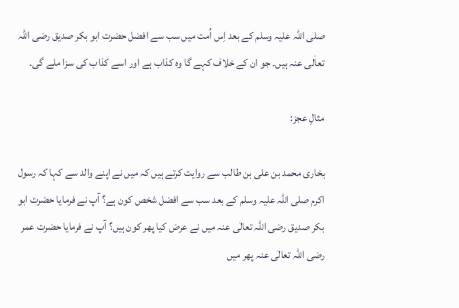صلی اللہ علیہ وسلم کے بعد اِس اُمت میں سب سے افضل حضرت ابو بکر صدیق رضی اللہ تعاٰلی عنہ ہیں۔ جو ان کے خلاف کہے گا وہ کذاب ہے اور اسے کذاب کی سزا ملے گی۔

مثالِ عجز:

بخاری محمد بن علی بن طالب سے روایت کرتے ہیں کہ میں نے اپنے والد سے کہا کہ رسول اکرم صلی اللہ علیہ وسلم کے بعد سب سے افضل شخص کون ہے؟ آپ نے فرمایا حضرت ابو بکر صدیق رضی اللہ تعالٰی عنہ میں نے عرض کیا پھر کون ہیں؟ آپ نے فرمایا حضرت عمر رضی اللہ تعالٰی عنہ پھر میں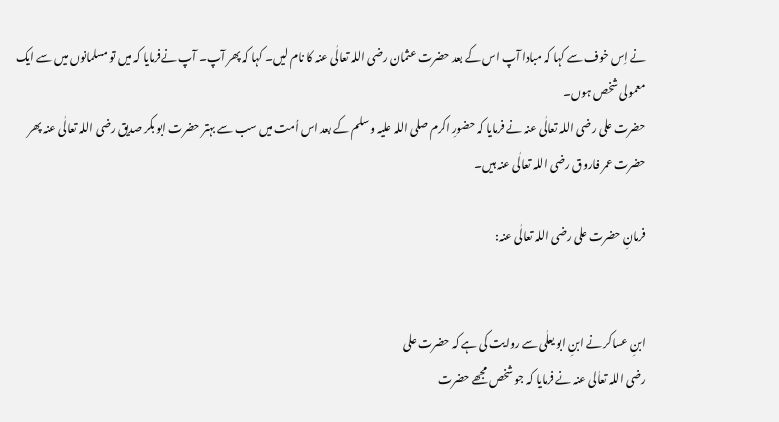نے اِس خوف سے کہا کہ مبادا آپ اس کے بعد حضرت عثمان رضی اللہ تعالٰی عنہ کا نام لیں۔ کہا کہ پھر آپ۔ آپ نےفرمایا کہ میں تو مسلمانوں میں سے ایک معمولی شخص ہوں۔
حضرت علی رضی اللہ تعالٰی عنہ نے فرمایا کہ حضورِ اکرم صلی اللہ علیہ وسلم کے بعد اس اُمت میں سب سے بہتر حضرت ابو بکر صدیق رضی اللہ تعالٰی عنہ پھر حضرت عمر فاروق رضی اللہ تعالٰی عنہ ہیں۔

فرمانِ حضرت علی رضی اللہ تعالٰی عنہ:


ابنِ عساکر نے ابنِ ابو یعلٰی سے روایت کی ہے کہ حضرت علی
رضی اللہ تعاٰلی عنہ نے فرمایا کہ جو شخص مجھے حضرت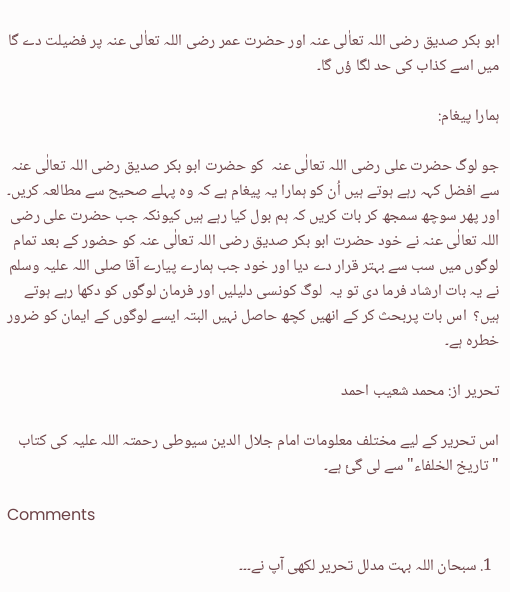ابو بکر صدیق رضی اللہ تعاٰلی عنہ اور حضرت عمر رضی اللہ تعاٰلی عنہ پر فضیلت دے گا میں اسے کذاب کی حد لگا ؤں گا۔

ہمارا پیغام:

جو لوگ حضرت علی رضی اللہ تعالٰی عنہ  کو حضرت ابو بکر صدیق رضی اللہ تعالٰی عنہ  سے افضل کہہ رہے ہوتے ہیں اُن کو ہمارا یہ پیغام ہے کہ وہ پہلے صحیح سے مطالعہ کریں۔ اور پھر سوچھ سمجھ کر بات کریں کہ ہم بول کیا رہے ہیں کیونکہ جب حضرت علی رضی اللہ تعالٰی عنہ نے خود حضرت ابو بکر صدیق رضی اللہ تعالٰی عنہ کو حضور کے بعد تمام لوگوں میں سب سے بہتر قرار دے دیا اور خود جب ہمارے پیارے آقا صلی اللہ علیہ وسلم نے یہ بات ارشاد فرما دی تو یہ  لوگ کونسی دلیلیں اور فرمان لوگوں کو دکھا رہے ہوتے ہیں؟  اس بات پربحث کر کے انھیں کچھ حاصل نہیں البتہ ایسے لوگوں کے ایمان کو ضرور خطرہ ہے۔

تحریر از: محمد شعیب احمد

اس تحریر کے لیے مختلف معلومات امام جلال الدین سیوطی رحمتہ اللہ علیہ کی کتاب "تاریخ الخلفاء" سے لی گئ ہے۔

Comments

  1. سبحان اللہ بہت مدلل تحریر لکھی آپ نے۔۔۔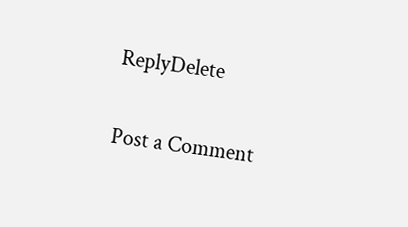ReplyDelete

Post a Comment